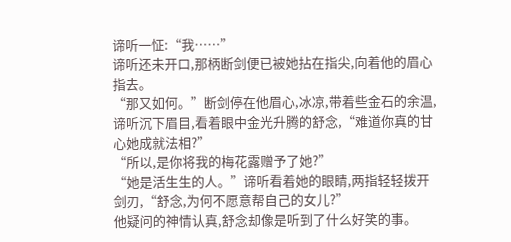谛听一怔:“我……”
谛听还未开口,那柄断剑便已被她拈在指尖,向着他的眉心指去。
“那又如何。”断剑停在他眉心,冰凉,带着些金石的余温,谛听沉下眉目,看着眼中金光升腾的舒念,“难道你真的甘心她成就法相?”
“所以,是你将我的梅花露赠予了她?”
“她是活生生的人。”谛听看着她的眼睛,两指轻轻拨开剑刃,“舒念,为何不愿意帮自己的女儿?”
他疑问的神情认真,舒念却像是听到了什么好笑的事。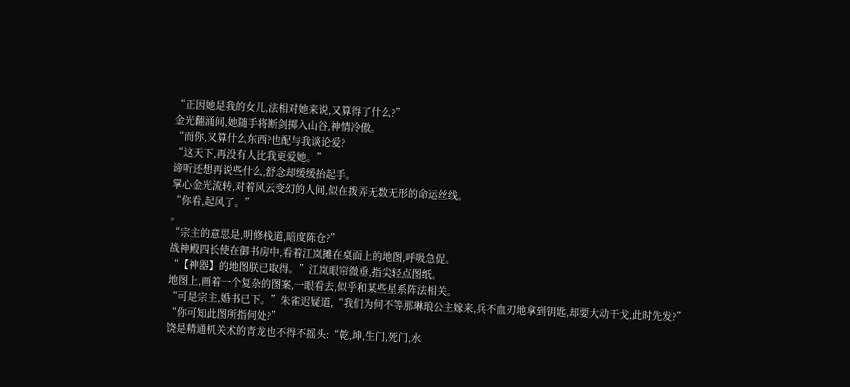“正因她是我的女儿,法相对她来说,又算得了什么?”
金光翻涌间,她随手将断剑掷入山谷,神情冷傲。
“而你,又算什么东西?也配与我谈论爱?
“这天下,再没有人比我更爱她。”
谛听还想再说些什么,舒念却缓缓抬起手。
掌心金光流转,对着风云变幻的人间,似在拨弄无数无形的命运丝线。
“你看,起风了。”
。
“宗主的意思是,明修栈道,暗度陈仓?”
战神殿四长使在御书房中,看着江岚摊在桌面上的地图,呼吸急促。
“【神器】的地图朕已取得。”江岚眼帘微垂,指尖轻点图纸。
地图上,画着一个复杂的图案,一眼看去,似乎和某些星系阵法相关。
“可是宗主,婚书已下。”朱雀迟疑道,“我们为何不等那琳琅公主嫁来,兵不血刃地拿到钥匙,却要大动干戈,此时先发?”
“你可知此图所指何处?”
饶是精通机关术的青龙也不得不摇头:“乾,坤,生门,死门,水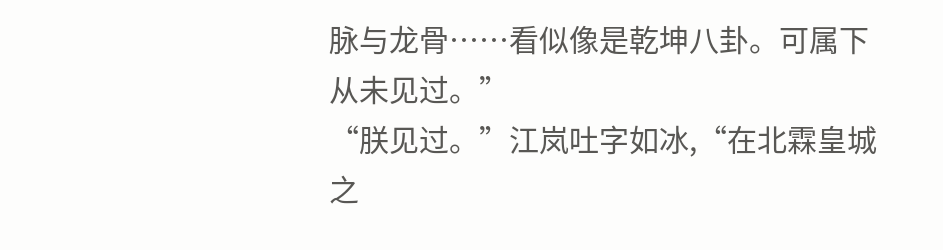脉与龙骨……看似像是乾坤八卦。可属下从未见过。”
“朕见过。”江岚吐字如冰,“在北霖皇城之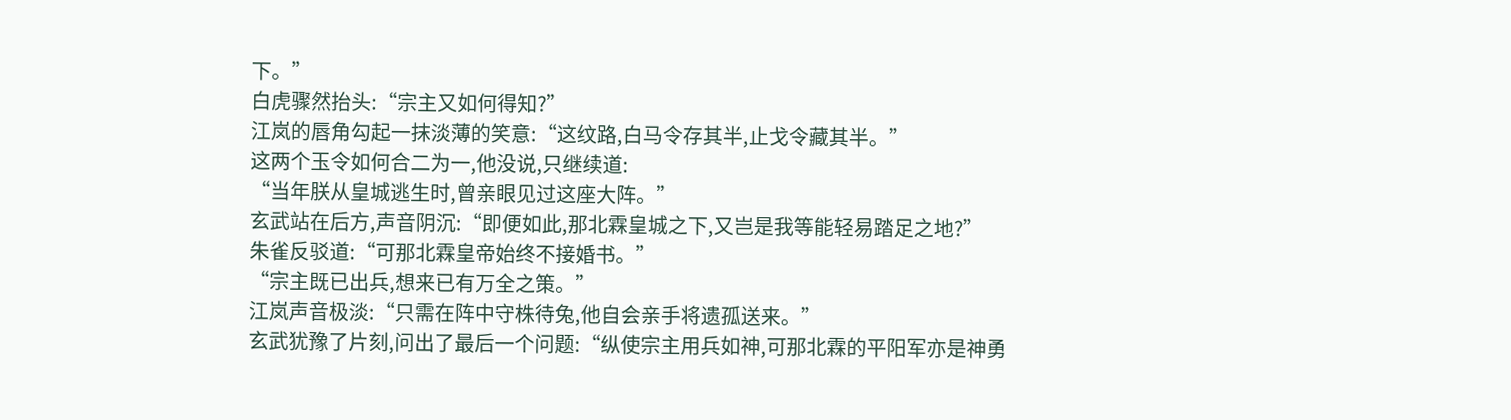下。”
白虎骤然抬头:“宗主又如何得知?”
江岚的唇角勾起一抹淡薄的笑意:“这纹路,白马令存其半,止戈令藏其半。”
这两个玉令如何合二为一,他没说,只继续道:
“当年朕从皇城逃生时,曾亲眼见过这座大阵。”
玄武站在后方,声音阴沉:“即便如此,那北霖皇城之下,又岂是我等能轻易踏足之地?”
朱雀反驳道:“可那北霖皇帝始终不接婚书。”
“宗主既已出兵,想来已有万全之策。”
江岚声音极淡:“只需在阵中守株待兔,他自会亲手将遗孤送来。”
玄武犹豫了片刻,问出了最后一个问题:“纵使宗主用兵如神,可那北霖的平阳军亦是神勇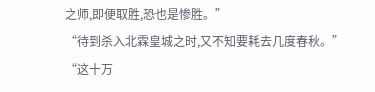之师,即便取胜,恐也是惨胜。”
“待到杀入北霖皇城之时,又不知要耗去几度春秋。”
“这十万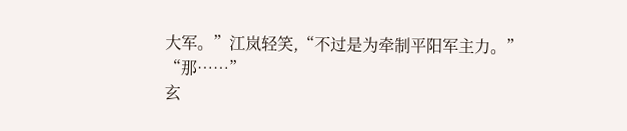大军。”江岚轻笑,“不过是为牵制平阳军主力。”
“那……”
玄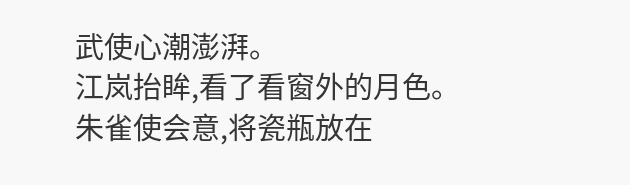武使心潮澎湃。
江岚抬眸,看了看窗外的月色。
朱雀使会意,将瓷瓶放在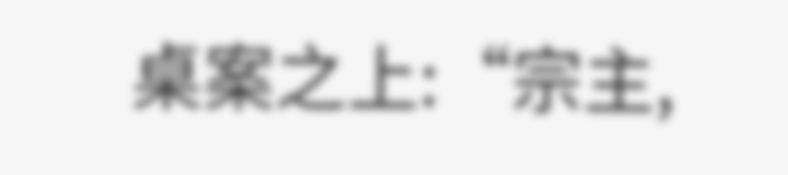桌案之上:“宗主,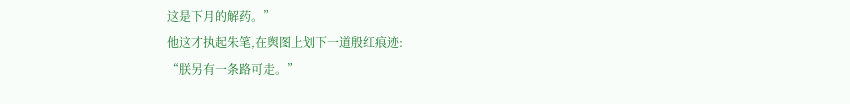这是下月的解药。”
他这才执起朱笔,在舆图上划下一道殷红痕迹:
“朕另有一条路可走。”